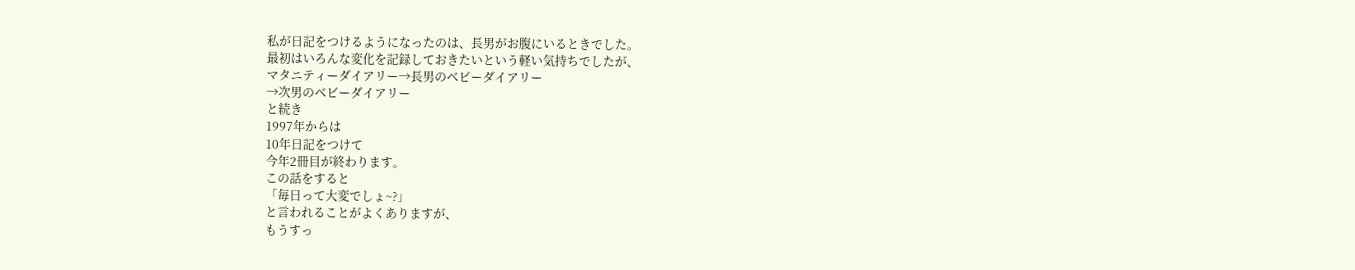私が日記をつけるようになったのは、長男がお腹にいるときでした。
最初はいろんな変化を記録しておきたいという軽い気持ちでしたが、
マタニティーダイアリー→長男のベビーダイアリー
→次男のベビーダイアリー
と続き
1997年からは
10年日記をつけて
今年2冊目が終わります。
この話をすると
「毎日って大変でしょ~?」
と言われることがよくありますが、
もうすっ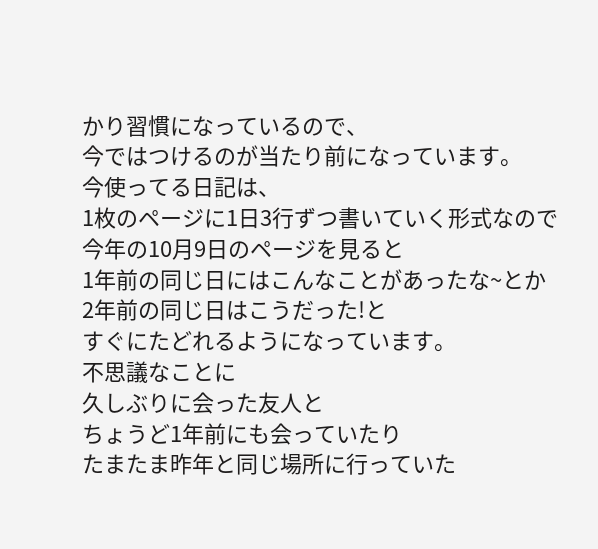かり習慣になっているので、
今ではつけるのが当たり前になっています。
今使ってる日記は、
1枚のページに1日3行ずつ書いていく形式なので
今年の10月9日のページを見ると
1年前の同じ日にはこんなことがあったな~とか
2年前の同じ日はこうだった!と
すぐにたどれるようになっています。
不思議なことに
久しぶりに会った友人と
ちょうど1年前にも会っていたり
たまたま昨年と同じ場所に行っていた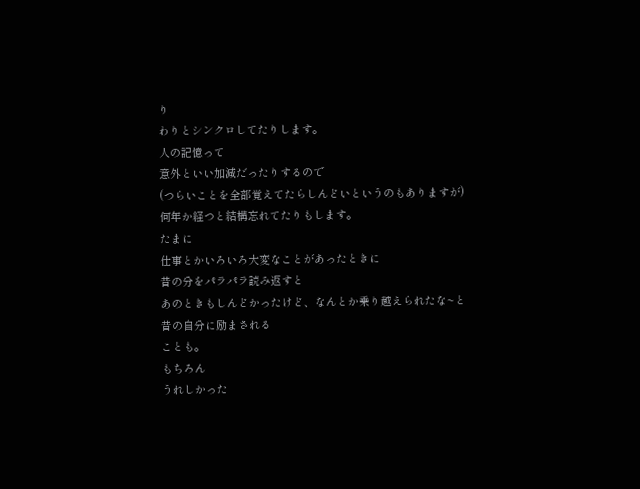り
わりとシンクロしてたりします。
人の記憶って
意外といい加減だったりするので
(つらいことを全部覚えてたらしんどいというのもありますが)
何年か経つと結構忘れてたりもします。
たまに
仕事とかいろいろ大変なことがあったときに
昔の分をパラパラ読み返すと
あのときもしんどかったけど、なんとか乗り越えられたな~と
昔の自分に励まされる
ことも。
もちろん
うれしかった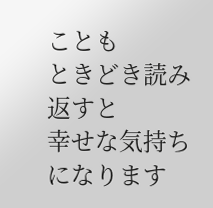ことも
ときどき読み返すと
幸せな気持ちになります